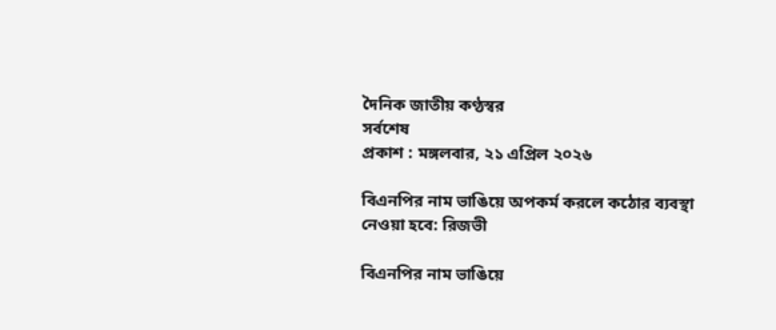দৈনিক জাতীয় কণ্ঠস্বর
সর্বশেষ
প্রকাশ : মঙ্গলবার, ২১ এপ্রিল ২০২৬

বিএনপির নাম ভাঙিয়ে অপকর্ম করলে কঠোর ব্যবস্থা নেওয়া হবে: রিজভী

বিএনপির নাম ভাঙিয়ে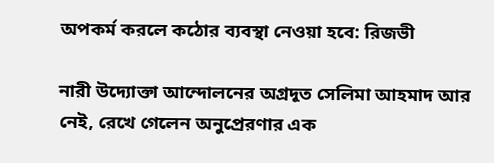অপকর্ম করলে কঠোর ব্যবস্থা নেওয়া হবে: রিজভী

নারী উদ্যোক্তা আন্দোলনের অগ্রদূত সেলিমা আহমাদ আর নেই, রেখে গেলেন অনুপ্রেরণার এক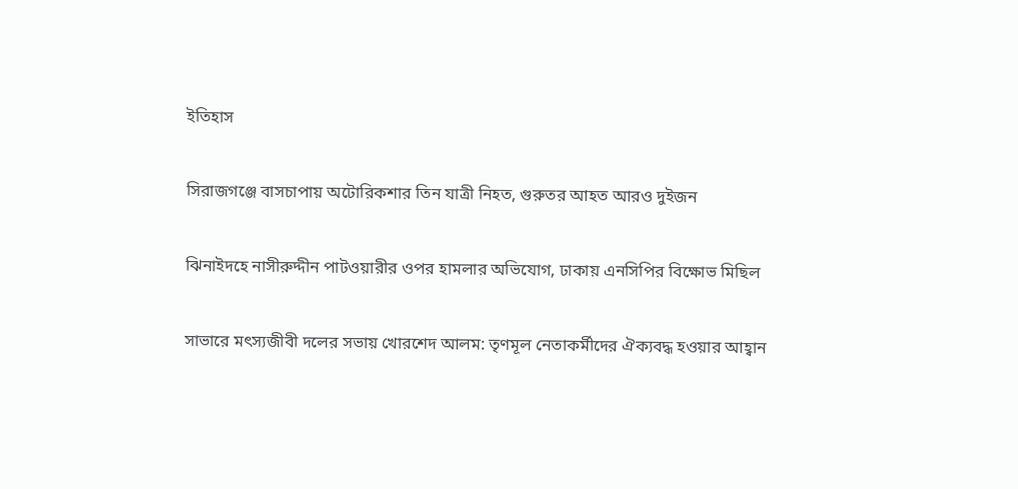ইতিহাস

সিরাজগঞ্জে বাসচাপায় অটোরিকশার তিন যাত্রী নিহত, গুরুতর আহত আরও দুইজন

ঝিনাইদহে নাসীরুদ্দীন পাটওয়ারীর ওপর হামলার অভিযোগ, ঢাকায় এনসিপির বিক্ষোভ মিছিল

সাভারে মৎস্যজীবী দলের সভায় খোরশেদ আলম: তৃণমূল নেতাকর্মীদের ঐক্যবদ্ধ হওয়ার আহ্বান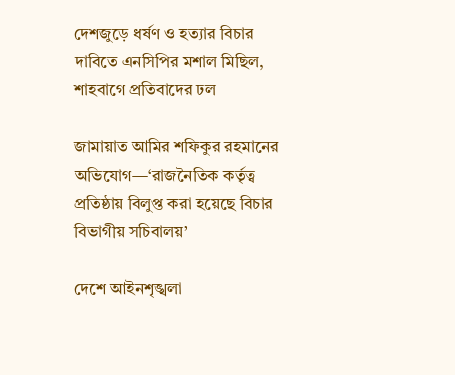দেশজুড়ে ধর্ষণ ও হত্যার বিচার দাবিতে এনসিপির মশাল মিছিল, শাহবাগে প্রতিবাদের ঢল

জামায়াত আমির শফিকুর রহমানের অভিযোগ—‘রাজনৈতিক কর্তৃত্ব প্রতিষ্ঠায় বিলুপ্ত করা হয়েছে বিচার বিভাগীয় সচিবালয়’

দেশে আইনশৃঙ্খলা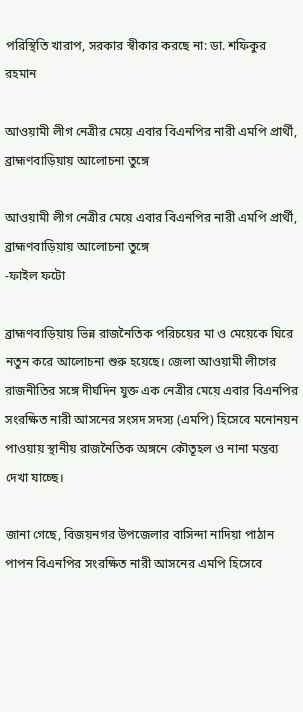পরিস্থিতি খারাপ, সরকার স্বীকার করছে না: ডা. শফিকুর রহমান

আওয়ামী লীগ নেত্রীর মেয়ে এবার বিএনপির নারী এমপি প্রার্থী, ব্রাহ্মণবাড়িয়ায় আলোচনা তুঙ্গে

আওয়ামী লীগ নেত্রীর মেয়ে এবার বিএনপির নারী এমপি প্রার্থী, ব্রাহ্মণবাড়িয়ায় আলোচনা তুঙ্গে
-ফাইল ফটো

ব্রাহ্মণবাড়িয়ায় ভিন্ন রাজনৈতিক পরিচয়ের মা ও মেয়েকে ঘিরে নতুন করে আলোচনা শুরু হয়েছে। জেলা আওয়ামী লীগের রাজনীতির সঙ্গে দীর্ঘদিন যুক্ত এক নেত্রীর মেয়ে এবার বিএনপির সংরক্ষিত নারী আসনের সংসদ সদস্য (এমপি) হিসেবে মনোনয়ন পাওয়ায় স্থানীয় রাজনৈতিক অঙ্গনে কৌতূহল ও নানা মন্তব্য দেখা যাচ্ছে।

জানা গেছে, বিজয়নগর উপজেলার বাসিন্দা নাদিয়া পাঠান পাপন বিএনপির সংরক্ষিত নারী আসনের এমপি হিসেবে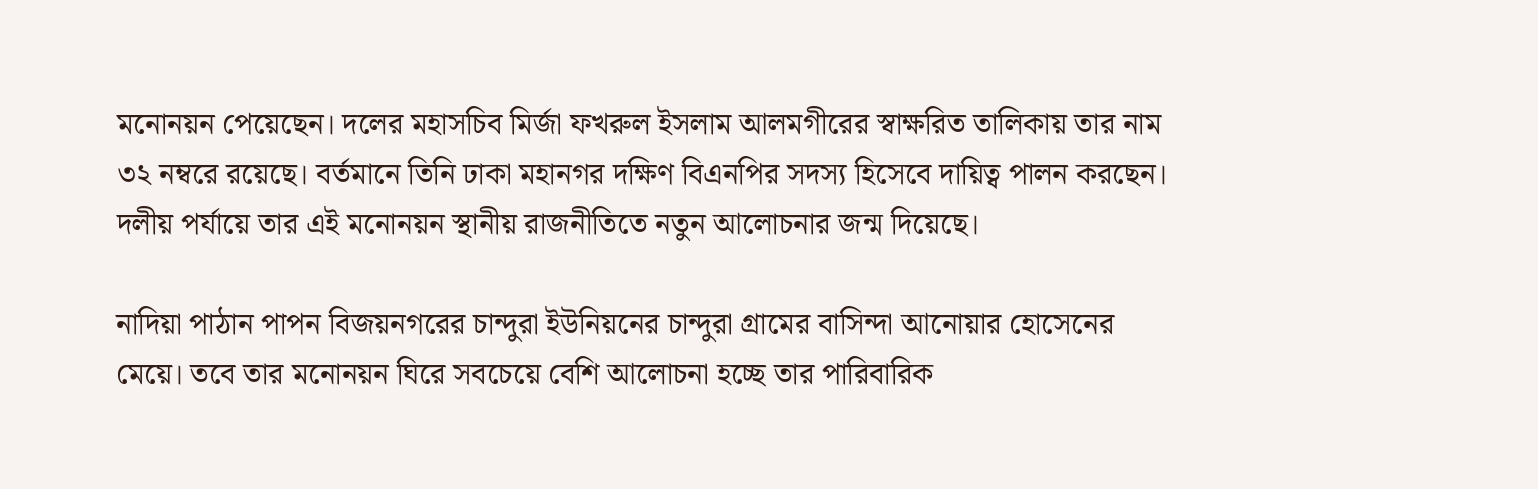মনোনয়ন পেয়েছেন। দলের মহাসচিব মির্জা ফখরুল ইসলাম আলমগীরের স্বাক্ষরিত তালিকায় তার নাম ৩২ নম্বরে রয়েছে। বর্তমানে তিনি ঢাকা মহানগর দক্ষিণ বিএনপির সদস্য হিসেবে দায়িত্ব পালন করছেন। দলীয় পর্যায়ে তার এই মনোনয়ন স্থানীয় রাজনীতিতে নতুন আলোচনার জন্ম দিয়েছে।

নাদিয়া পাঠান পাপন বিজয়নগরের চান্দুরা ইউনিয়নের চান্দুরা গ্রামের বাসিন্দা আনোয়ার হোসেনের মেয়ে। তবে তার মনোনয়ন ঘিরে সবচেয়ে বেশি আলোচনা হচ্ছে তার পারিবারিক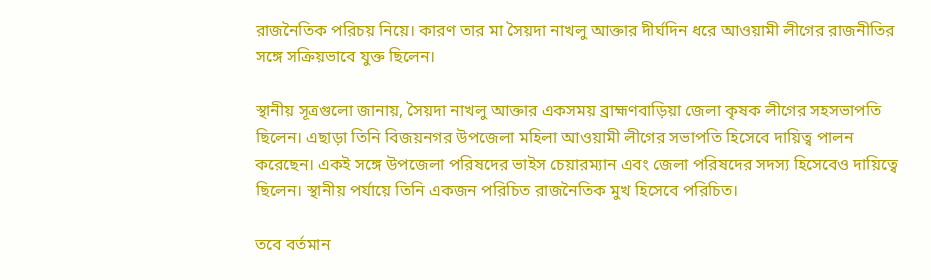রাজনৈতিক পরিচয় নিয়ে। কারণ তার মা সৈয়দা নাখলু আক্তার দীর্ঘদিন ধরে আওয়ামী লীগের রাজনীতির সঙ্গে সক্রিয়ভাবে যুক্ত ছিলেন।

স্থানীয় সূত্রগুলো জানায়, সৈয়দা নাখলু আক্তার একসময় ব্রাহ্মণবাড়িয়া জেলা কৃষক লীগের সহসভাপতি ছিলেন। এছাড়া তিনি বিজয়নগর উপজেলা মহিলা আওয়ামী লীগের সভাপতি হিসেবে দায়িত্ব পালন করেছেন। একই সঙ্গে উপজেলা পরিষদের ভাইস চেয়ারম্যান এবং জেলা পরিষদের সদস্য হিসেবেও দায়িত্বে ছিলেন। স্থানীয় পর্যায়ে তিনি একজন পরিচিত রাজনৈতিক মুখ হিসেবে পরিচিত।

তবে বর্তমান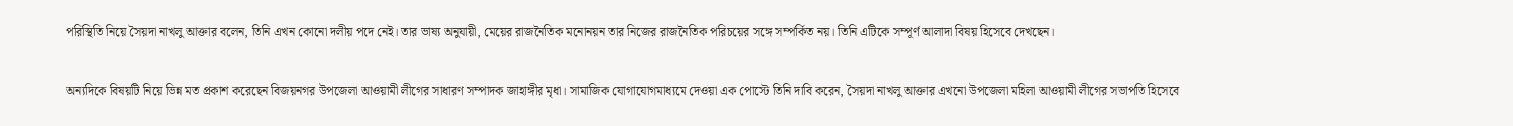পরিস্থিতি নিয়ে সৈয়দা নাখলু আক্তার বলেন, তিনি এখন কোনো দলীয় পদে নেই। তার ভাষ্য অনুযায়ী, মেয়ের রাজনৈতিক মনোনয়ন তার নিজের রাজনৈতিক পরিচয়ের সঙ্গে সম্পর্কিত নয়। তিনি এটিকে সম্পূর্ণ আলাদা বিষয় হিসেবে দেখছেন।

অন্যদিকে বিষয়টি নিয়ে ভিন্ন মত প্রকাশ করেছেন বিজয়নগর উপজেলা আওয়ামী লীগের সাধারণ সম্পাদক জাহাঙ্গীর মৃধা। সামাজিক যোগাযোগমাধ্যমে দেওয়া এক পোস্টে তিনি দাবি করেন, সৈয়দা নাখলু আক্তার এখনো উপজেলা মহিলা আওয়ামী লীগের সভাপতি হিসেবে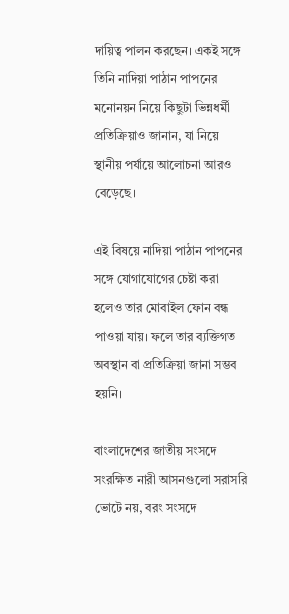দায়িত্ব পালন করছেন। একই সঙ্গে তিনি নাদিয়া পাঠান পাপনের মনোনয়ন নিয়ে কিছুটা ভিন্নধর্মী প্রতিক্রিয়াও জানান, যা নিয়ে স্থানীয় পর্যায়ে আলোচনা আরও বেড়েছে।

এই বিষয়ে নাদিয়া পাঠান পাপনের সঙ্গে যোগাযোগের চেষ্টা করা হলেও তার মোবাইল ফোন বন্ধ পাওয়া যায়। ফলে তার ব্যক্তিগত অবস্থান বা প্রতিক্রিয়া জানা সম্ভব হয়নি।

বাংলাদেশের জাতীয় সংসদে সংরক্ষিত নারী আসনগুলো সরাসরি ভোটে নয়, বরং সংসদে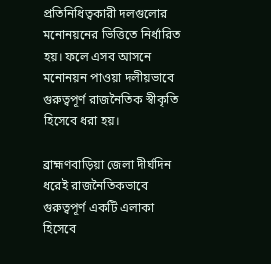প্রতিনিধিত্বকারী দলগুলোর মনোনয়নের ভিত্তিতে নির্ধারিত হয়। ফলে এসব আসনে মনোনয়ন পাওয়া দলীয়ভাবে গুরুত্বপূর্ণ রাজনৈতিক স্বীকৃতি হিসেবে ধরা হয়।

ব্রাহ্মণবাড়িয়া জেলা দীর্ঘদিন ধরেই রাজনৈতিকভাবে গুরুত্বপূর্ণ একটি এলাকা হিসেবে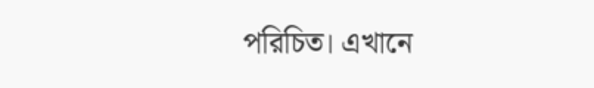পরিচিত। এখানে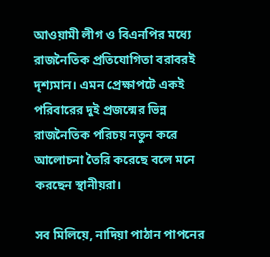আওয়ামী লীগ ও বিএনপির মধ্যে রাজনৈতিক প্রতিযোগিতা বরাবরই দৃশ্যমান। এমন প্রেক্ষাপটে একই পরিবারের দুই প্রজন্মের ভিন্ন রাজনৈতিক পরিচয় নতুন করে আলোচনা তৈরি করেছে বলে মনে করছেন স্থানীয়রা।

সব মিলিয়ে, নাদিয়া পাঠান পাপনের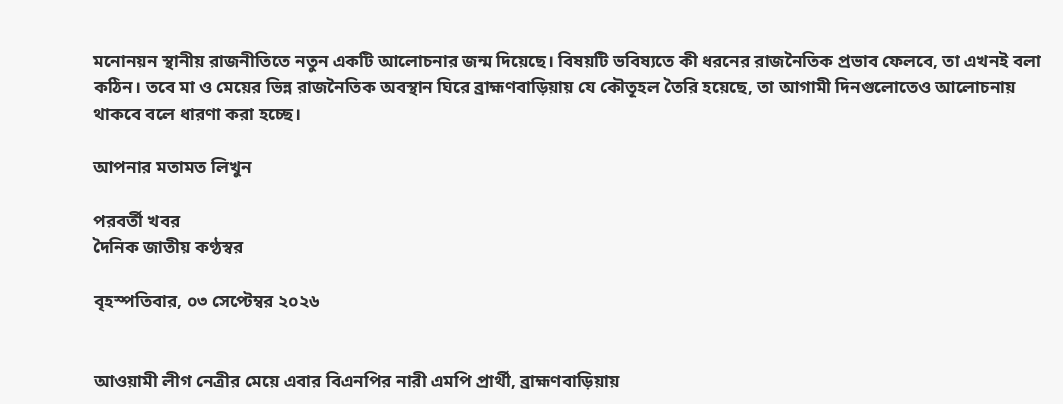মনোনয়ন স্থানীয় রাজনীতিতে নতুন একটি আলোচনার জন্ম দিয়েছে। বিষয়টি ভবিষ্যতে কী ধরনের রাজনৈতিক প্রভাব ফেলবে, তা এখনই বলা কঠিন। তবে মা ও মেয়ের ভিন্ন রাজনৈতিক অবস্থান ঘিরে ব্রাহ্মণবাড়িয়ায় যে কৌতূহল তৈরি হয়েছে, তা আগামী দিনগুলোতেও আলোচনায় থাকবে বলে ধারণা করা হচ্ছে।

আপনার মতামত লিখুন

পরবর্তী খবর
দৈনিক জাতীয় কণ্ঠস্বর

বৃহস্পতিবার, ০৩ সেপ্টেম্বর ২০২৬


আওয়ামী লীগ নেত্রীর মেয়ে এবার বিএনপির নারী এমপি প্রার্থী, ব্রাহ্মণবাড়িয়ায়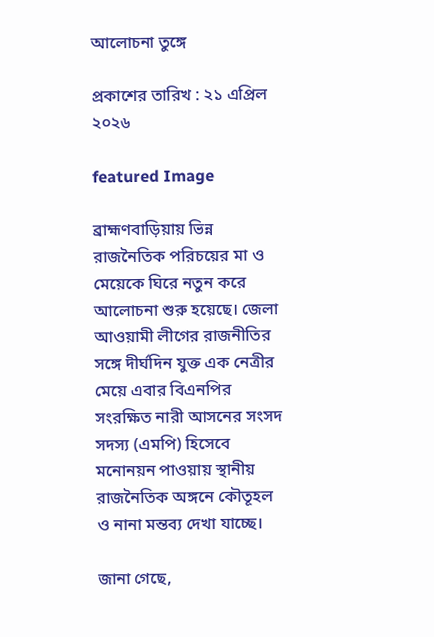আলোচনা তুঙ্গে

প্রকাশের তারিখ : ২১ এপ্রিল ২০২৬

featured Image

ব্রাহ্মণবাড়িয়ায় ভিন্ন রাজনৈতিক পরিচয়ের মা ও মেয়েকে ঘিরে নতুন করে আলোচনা শুরু হয়েছে। জেলা আওয়ামী লীগের রাজনীতির সঙ্গে দীর্ঘদিন যুক্ত এক নেত্রীর মেয়ে এবার বিএনপির সংরক্ষিত নারী আসনের সংসদ সদস্য (এমপি) হিসেবে মনোনয়ন পাওয়ায় স্থানীয় রাজনৈতিক অঙ্গনে কৌতূহল ও নানা মন্তব্য দেখা যাচ্ছে।

জানা গেছে,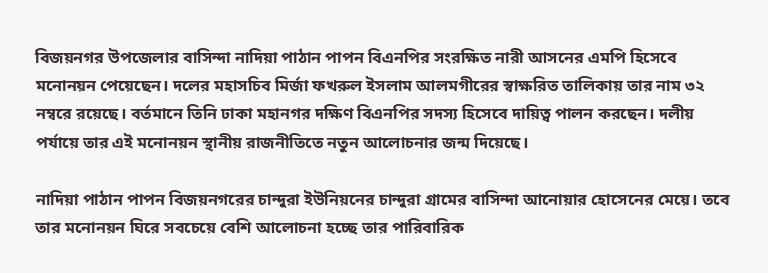বিজয়নগর উপজেলার বাসিন্দা নাদিয়া পাঠান পাপন বিএনপির সংরক্ষিত নারী আসনের এমপি হিসেবে মনোনয়ন পেয়েছেন। দলের মহাসচিব মির্জা ফখরুল ইসলাম আলমগীরের স্বাক্ষরিত তালিকায় তার নাম ৩২ নম্বরে রয়েছে। বর্তমানে তিনি ঢাকা মহানগর দক্ষিণ বিএনপির সদস্য হিসেবে দায়িত্ব পালন করছেন। দলীয় পর্যায়ে তার এই মনোনয়ন স্থানীয় রাজনীতিতে নতুন আলোচনার জন্ম দিয়েছে।

নাদিয়া পাঠান পাপন বিজয়নগরের চান্দুরা ইউনিয়নের চান্দুরা গ্রামের বাসিন্দা আনোয়ার হোসেনের মেয়ে। তবে তার মনোনয়ন ঘিরে সবচেয়ে বেশি আলোচনা হচ্ছে তার পারিবারিক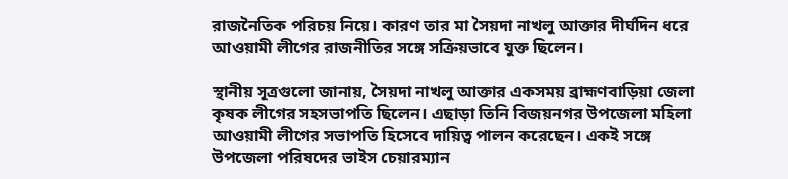রাজনৈতিক পরিচয় নিয়ে। কারণ তার মা সৈয়দা নাখলু আক্তার দীর্ঘদিন ধরে আওয়ামী লীগের রাজনীতির সঙ্গে সক্রিয়ভাবে যুক্ত ছিলেন।

স্থানীয় সূত্রগুলো জানায়, সৈয়দা নাখলু আক্তার একসময় ব্রাহ্মণবাড়িয়া জেলা কৃষক লীগের সহসভাপতি ছিলেন। এছাড়া তিনি বিজয়নগর উপজেলা মহিলা আওয়ামী লীগের সভাপতি হিসেবে দায়িত্ব পালন করেছেন। একই সঙ্গে উপজেলা পরিষদের ভাইস চেয়ারম্যান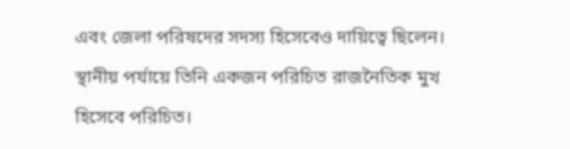এবং জেলা পরিষদের সদস্য হিসেবেও দায়িত্বে ছিলেন। স্থানীয় পর্যায়ে তিনি একজন পরিচিত রাজনৈতিক মুখ হিসেবে পরিচিত।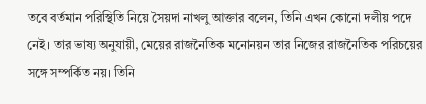তবে বর্তমান পরিস্থিতি নিয়ে সৈয়দা নাখলু আক্তার বলেন, তিনি এখন কোনো দলীয় পদে নেই। তার ভাষ্য অনুযায়ী, মেয়ের রাজনৈতিক মনোনয়ন তার নিজের রাজনৈতিক পরিচয়ের সঙ্গে সম্পর্কিত নয়। তিনি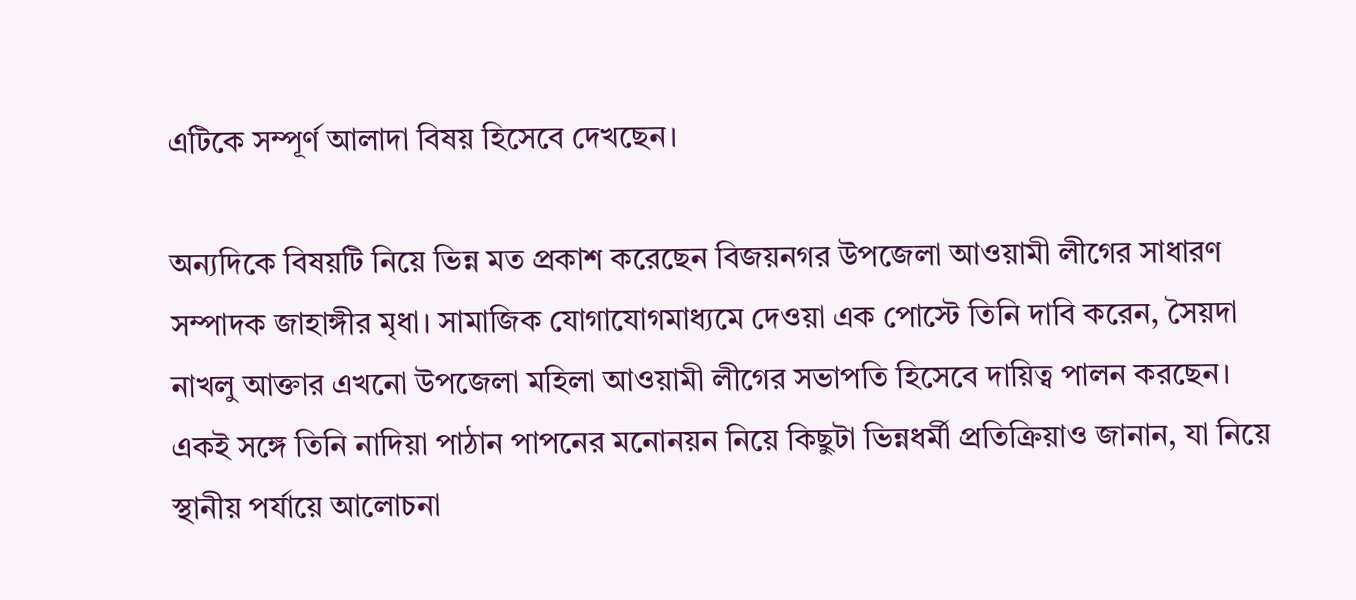এটিকে সম্পূর্ণ আলাদা বিষয় হিসেবে দেখছেন।

অন্যদিকে বিষয়টি নিয়ে ভিন্ন মত প্রকাশ করেছেন বিজয়নগর উপজেলা আওয়ামী লীগের সাধারণ সম্পাদক জাহাঙ্গীর মৃধা। সামাজিক যোগাযোগমাধ্যমে দেওয়া এক পোস্টে তিনি দাবি করেন, সৈয়দা নাখলু আক্তার এখনো উপজেলা মহিলা আওয়ামী লীগের সভাপতি হিসেবে দায়িত্ব পালন করছেন। একই সঙ্গে তিনি নাদিয়া পাঠান পাপনের মনোনয়ন নিয়ে কিছুটা ভিন্নধর্মী প্রতিক্রিয়াও জানান, যা নিয়ে স্থানীয় পর্যায়ে আলোচনা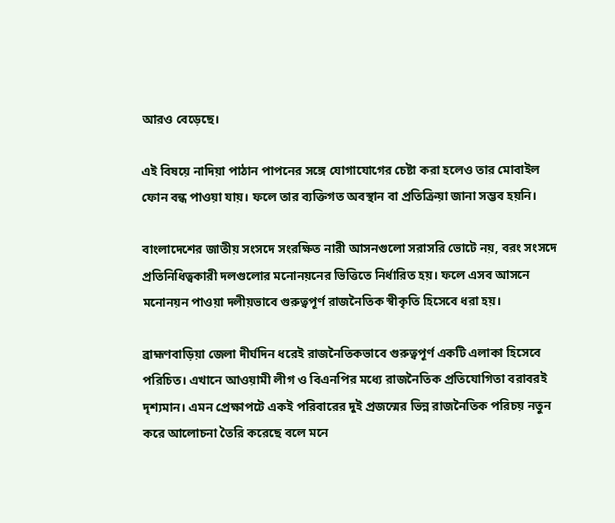আরও বেড়েছে।

এই বিষয়ে নাদিয়া পাঠান পাপনের সঙ্গে যোগাযোগের চেষ্টা করা হলেও তার মোবাইল ফোন বন্ধ পাওয়া যায়। ফলে তার ব্যক্তিগত অবস্থান বা প্রতিক্রিয়া জানা সম্ভব হয়নি।

বাংলাদেশের জাতীয় সংসদে সংরক্ষিত নারী আসনগুলো সরাসরি ভোটে নয়, বরং সংসদে প্রতিনিধিত্বকারী দলগুলোর মনোনয়নের ভিত্তিতে নির্ধারিত হয়। ফলে এসব আসনে মনোনয়ন পাওয়া দলীয়ভাবে গুরুত্বপূর্ণ রাজনৈতিক স্বীকৃতি হিসেবে ধরা হয়।

ব্রাহ্মণবাড়িয়া জেলা দীর্ঘদিন ধরেই রাজনৈতিকভাবে গুরুত্বপূর্ণ একটি এলাকা হিসেবে পরিচিত। এখানে আওয়ামী লীগ ও বিএনপির মধ্যে রাজনৈতিক প্রতিযোগিতা বরাবরই দৃশ্যমান। এমন প্রেক্ষাপটে একই পরিবারের দুই প্রজন্মের ভিন্ন রাজনৈতিক পরিচয় নতুন করে আলোচনা তৈরি করেছে বলে মনে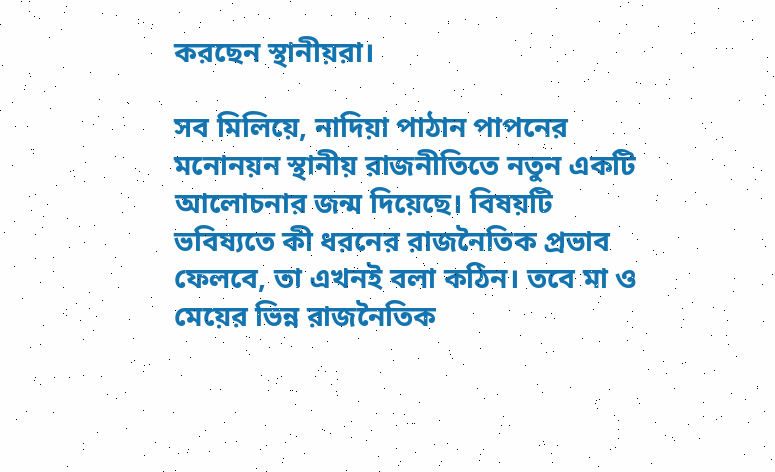করছেন স্থানীয়রা।

সব মিলিয়ে, নাদিয়া পাঠান পাপনের মনোনয়ন স্থানীয় রাজনীতিতে নতুন একটি আলোচনার জন্ম দিয়েছে। বিষয়টি ভবিষ্যতে কী ধরনের রাজনৈতিক প্রভাব ফেলবে, তা এখনই বলা কঠিন। তবে মা ও মেয়ের ভিন্ন রাজনৈতিক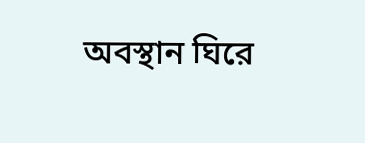অবস্থান ঘিরে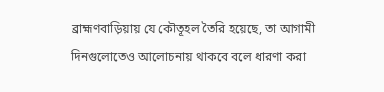ব্রাহ্মণবাড়িয়ায় যে কৌতূহল তৈরি হয়েছে, তা আগামী দিনগুলোতেও আলোচনায় থাকবে বলে ধারণা করা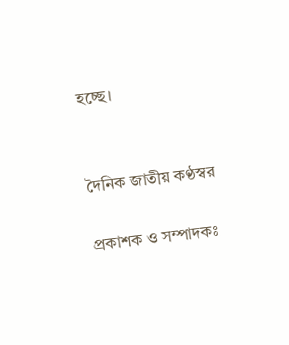হচ্ছে।


দৈনিক জাতীয় কণ্ঠস্বর

প্রকাশক ও সম্পাদকঃ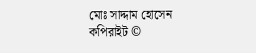মোঃ সাদ্দাম হোসেন
কপিরাইট ©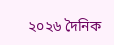২০২৬ দৈনিক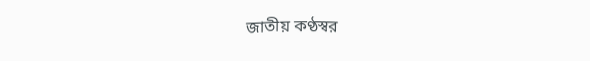জাতীয় কণ্ঠস্বর